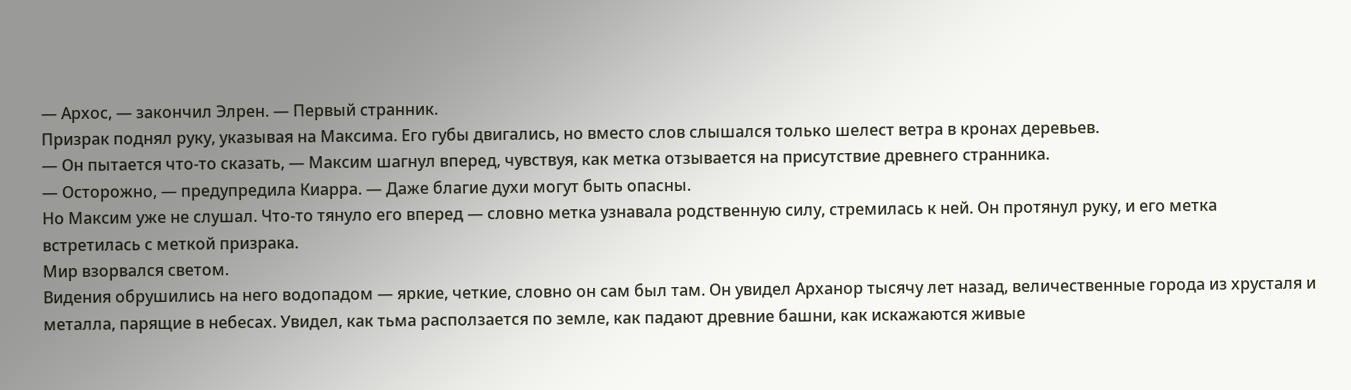— Архос, — закончил Элрен. — Первый странник.
Призрак поднял руку, указывая на Максима. Его губы двигались, но вместо слов слышался только шелест ветра в кронах деревьев.
— Он пытается что-то сказать, — Максим шагнул вперед, чувствуя, как метка отзывается на присутствие древнего странника.
— Осторожно, — предупредила Киарра. — Даже благие духи могут быть опасны.
Но Максим уже не слушал. Что-то тянуло его вперед — словно метка узнавала родственную силу, стремилась к ней. Он протянул руку, и его метка встретилась с меткой призрака.
Мир взорвался светом.
Видения обрушились на него водопадом — яркие, четкие, словно он сам был там. Он увидел Арханор тысячу лет назад, величественные города из хрусталя и металла, парящие в небесах. Увидел, как тьма расползается по земле, как падают древние башни, как искажаются живые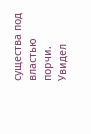существа под властью порчи.
Увидел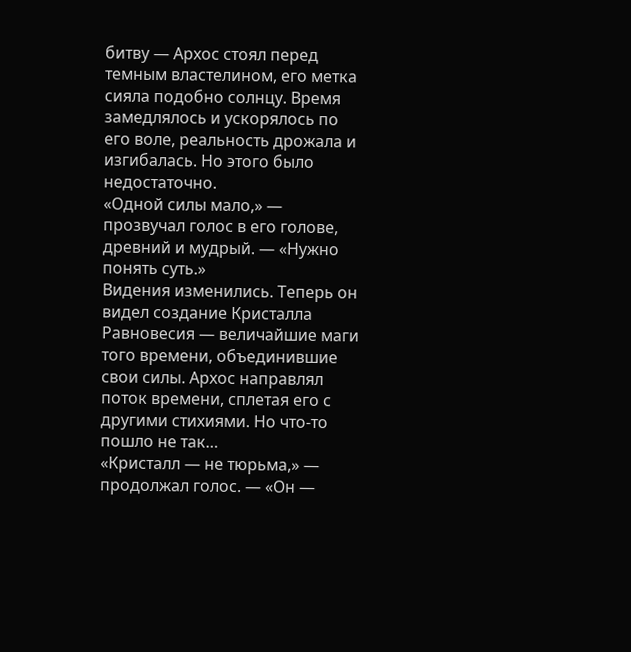битву — Архос стоял перед темным властелином, его метка сияла подобно солнцу. Время замедлялось и ускорялось по его воле, реальность дрожала и изгибалась. Но этого было недостаточно.
«Одной силы мало,» — прозвучал голос в его голове, древний и мудрый. — «Нужно понять суть.»
Видения изменились. Теперь он видел создание Кристалла Равновесия — величайшие маги того времени, объединившие свои силы. Архос направлял поток времени, сплетая его с другими стихиями. Но что-то пошло не так…
«Кристалл — не тюрьма,» — продолжал голос. — «Он —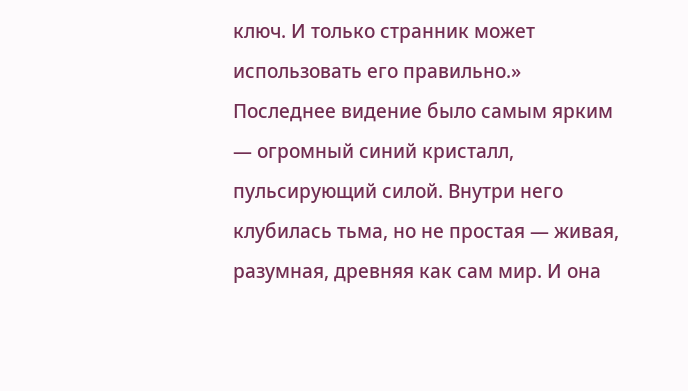ключ. И только странник может использовать его правильно.»
Последнее видение было самым ярким — огромный синий кристалл, пульсирующий силой. Внутри него клубилась тьма, но не простая — живая, разумная, древняя как сам мир. И она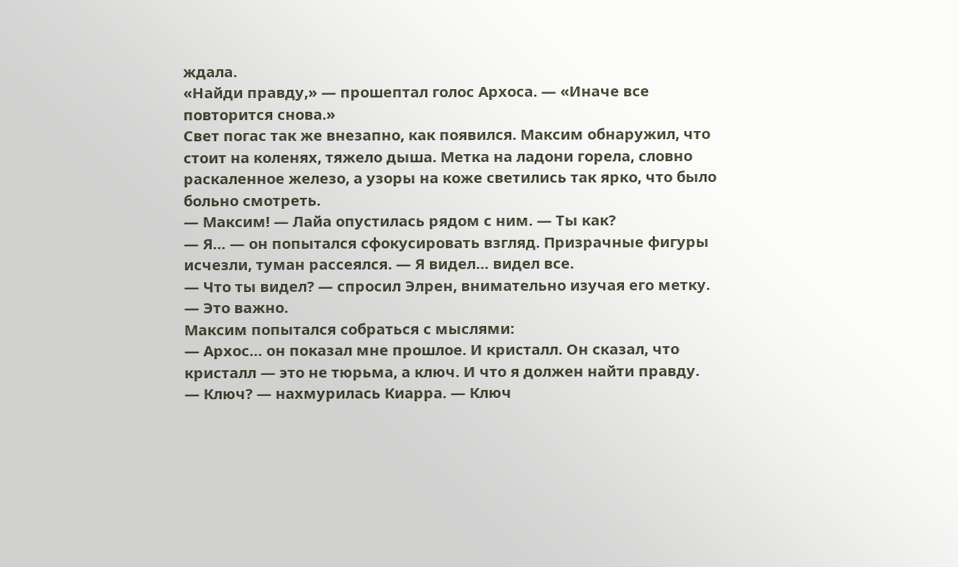ждала.
«Найди правду,» — прошептал голос Архоса. — «Иначе все повторится снова.»
Свет погас так же внезапно, как появился. Максим обнаружил, что стоит на коленях, тяжело дыша. Метка на ладони горела, словно раскаленное железо, а узоры на коже светились так ярко, что было больно смотреть.
— Максим! — Лайа опустилась рядом с ним. — Ты как?
— Я… — он попытался сфокусировать взгляд. Призрачные фигуры исчезли, туман рассеялся. — Я видел… видел все.
— Что ты видел? — спросил Элрен, внимательно изучая его метку. — Это важно.
Максим попытался собраться с мыслями:
— Архос… он показал мне прошлое. И кристалл. Он сказал, что кристалл — это не тюрьма, а ключ. И что я должен найти правду.
— Ключ? — нахмурилась Киарра. — Ключ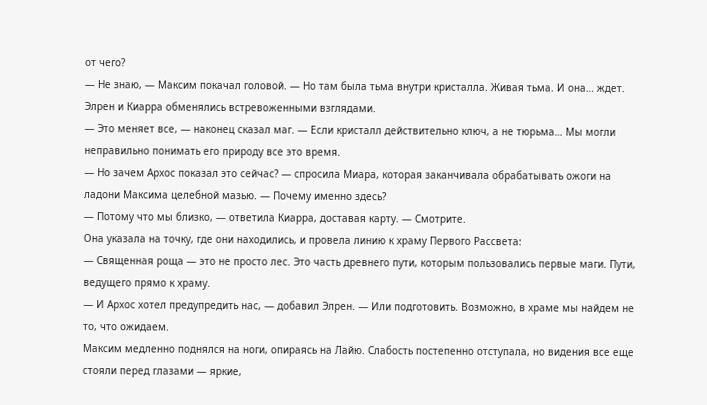от чего?
— Не знаю, — Максим покачал головой. — Но там была тьма внутри кристалла. Живая тьма. И она… ждет.
Элрен и Киарра обменялись встревоженными взглядами.
— Это меняет все, — наконец сказал маг. — Если кристалл действительно ключ, а не тюрьма… Мы могли неправильно понимать его природу все это время.
— Но зачем Архос показал это сейчас? — спросила Миара, которая заканчивала обрабатывать ожоги на ладони Максима целебной мазью. — Почему именно здесь?
— Потому что мы близко, — ответила Киарра, доставая карту. — Смотрите.
Она указала на точку, где они находились, и провела линию к храму Первого Рассвета:
— Священная роща — это не просто лес. Это часть древнего пути, которым пользовались первые маги. Пути, ведущего прямо к храму.
— И Архос хотел предупредить нас, — добавил Элрен. — Или подготовить. Возможно, в храме мы найдем не то, что ожидаем.
Максим медленно поднялся на ноги, опираясь на Лайю. Слабость постепенно отступала, но видения все еще стояли перед глазами — яркие,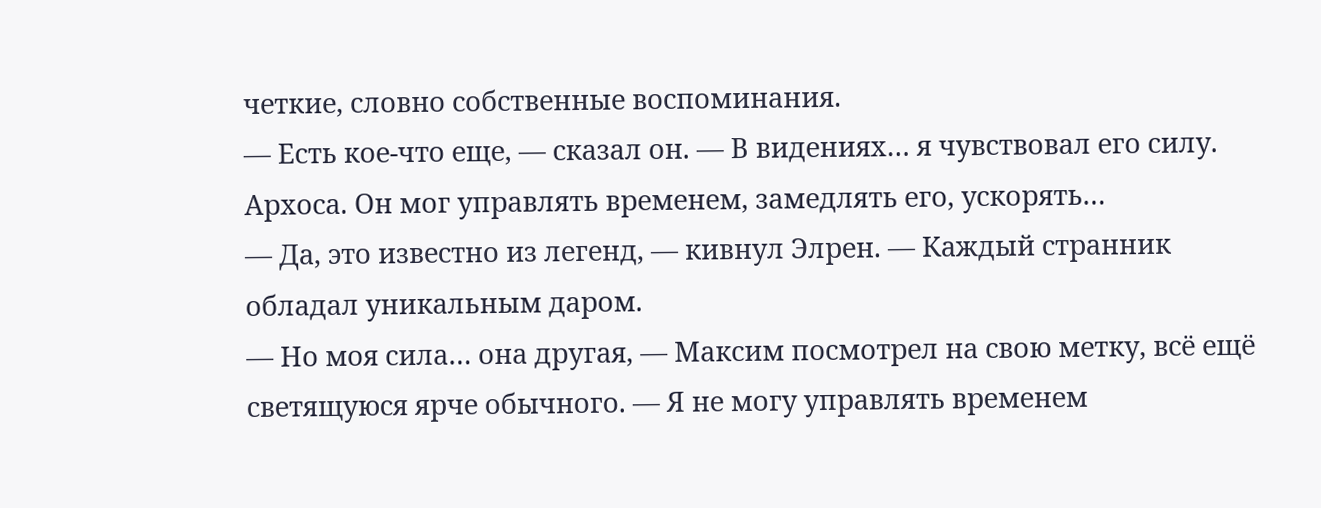четкие, словно собственные воспоминания.
— Есть кое-что еще, — сказал он. — В видениях… я чувствовал его силу. Архоса. Он мог управлять временем, замедлять его, ускорять…
— Да, это известно из легенд, — кивнул Элрен. — Каждый странник обладал уникальным даром.
— Но моя сила… она другая, — Максим посмотрел на свою метку, всё ещё светящуюся ярче обычного. — Я не могу управлять временем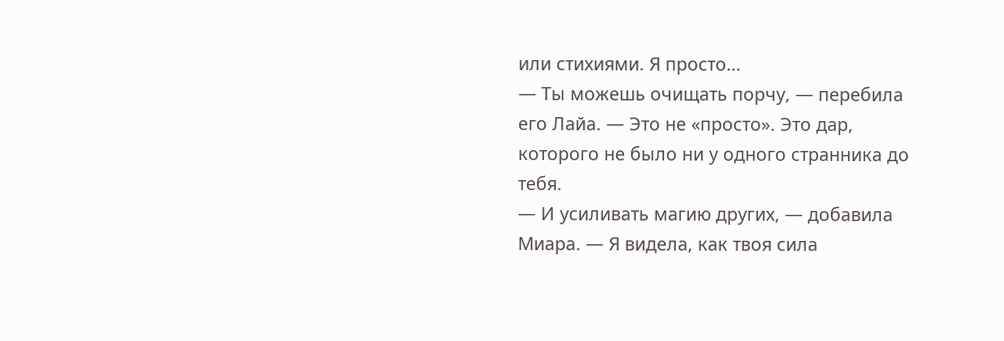или стихиями. Я просто…
— Ты можешь очищать порчу, — перебила его Лайа. — Это не «просто». Это дар, которого не было ни у одного странника до тебя.
— И усиливать магию других, — добавила Миара. — Я видела, как твоя сила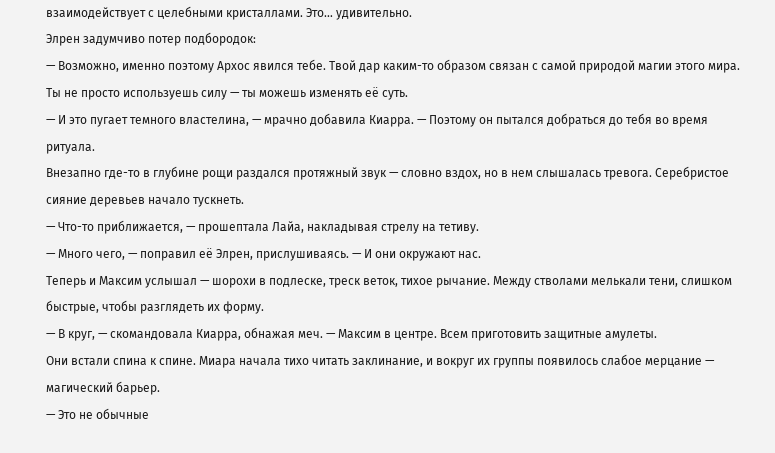взаимодействует с целебными кристаллами. Это… удивительно.
Элрен задумчиво потер подбородок:
— Возможно, именно поэтому Архос явился тебе. Твой дар каким-то образом связан с самой природой магии этого мира. Ты не просто используешь силу — ты можешь изменять её суть.
— И это пугает темного властелина, — мрачно добавила Киарра. — Поэтому он пытался добраться до тебя во время ритуала.
Внезапно где-то в глубине рощи раздался протяжный звук — словно вздох, но в нем слышалась тревога. Серебристое сияние деревьев начало тускнеть.
— Что-то приближается, — прошептала Лайа, накладывая стрелу на тетиву.
— Много чего, — поправил её Элрен, прислушиваясь. — И они окружают нас.
Теперь и Максим услышал — шорохи в подлеске, треск веток, тихое рычание. Между стволами мелькали тени, слишком быстрые, чтобы разглядеть их форму.
— В круг, — скомандовала Киарра, обнажая меч. — Максим в центре. Всем приготовить защитные амулеты.
Они встали спина к спине. Миара начала тихо читать заклинание, и вокруг их группы появилось слабое мерцание — магический барьер.
— Это не обычные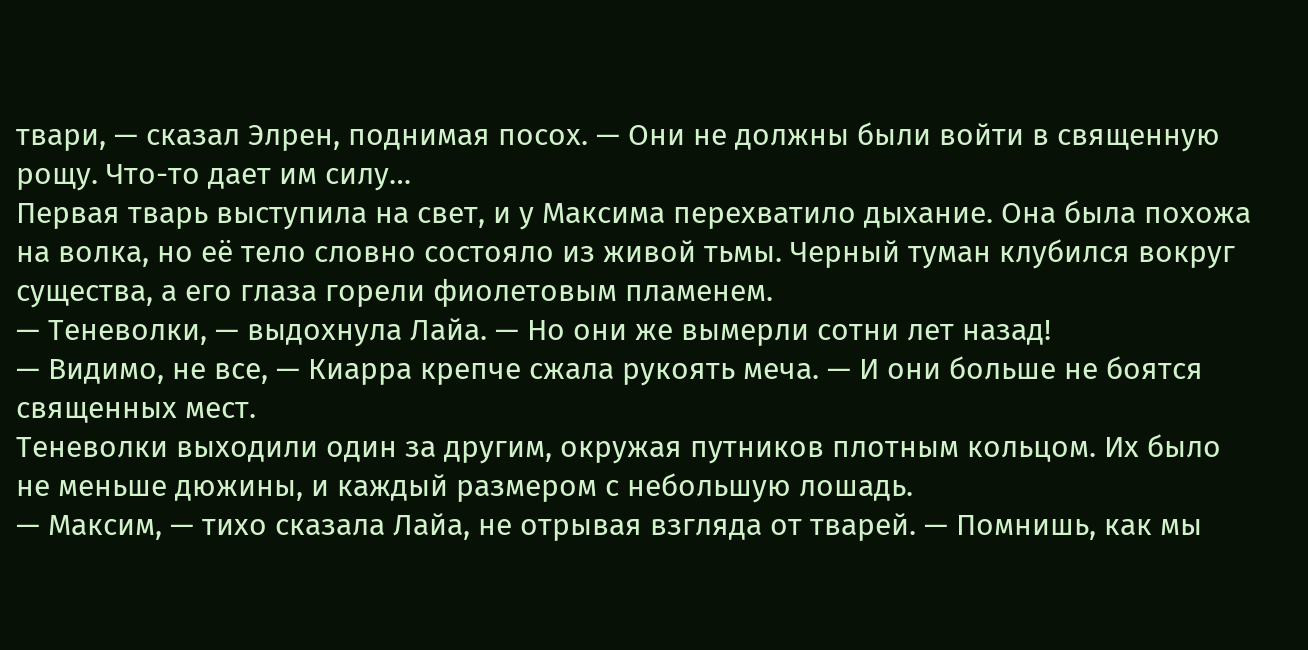твари, — сказал Элрен, поднимая посох. — Они не должны были войти в священную рощу. Что-то дает им силу…
Первая тварь выступила на свет, и у Максима перехватило дыхание. Она была похожа на волка, но её тело словно состояло из живой тьмы. Черный туман клубился вокруг существа, а его глаза горели фиолетовым пламенем.
— Теневолки, — выдохнула Лайа. — Но они же вымерли сотни лет назад!
— Видимо, не все, — Киарра крепче сжала рукоять меча. — И они больше не боятся священных мест.
Теневолки выходили один за другим, окружая путников плотным кольцом. Их было не меньше дюжины, и каждый размером с небольшую лошадь.
— Максим, — тихо сказала Лайа, не отрывая взгляда от тварей. — Помнишь, как мы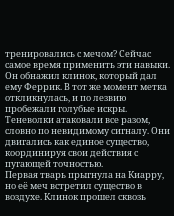тренировались с мечом? Сейчас самое время применить эти навыки.
Он обнажил клинок, который дал ему Феррик. В тот же момент метка откликнулась, и по лезвию пробежали голубые искры.
Теневолки атаковали все разом, словно по невидимому сигналу. Они двигались как единое существо, координируя свои действия с пугающей точностью.
Первая тварь прыгнула на Киарру, но её меч встретил существо в воздухе. Клинок прошел сквозь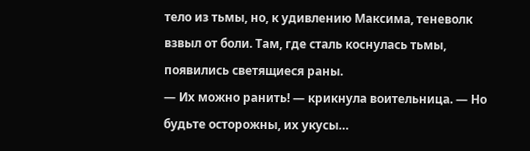тело из тьмы, но, к удивлению Максима, теневолк взвыл от боли. Там, где сталь коснулась тьмы, появились светящиеся раны.
— Их можно ранить! — крикнула воительница. — Но будьте осторожны, их укусы…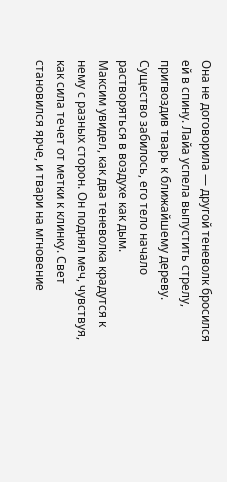Она не договорила — другой теневолк бросился ей в спину. Лайа успела выпустить стрелу, пригвоздив тварь к ближайшему дереву. Существо забилось, его тело начало растворяться в воздухе как дым.
Максим увидел, как два теневолка крадутся к нему с разных сторон. Он поднял меч, чувствуя, как сила течет от метки к клинку. Свет становился ярче, и твари на мгновение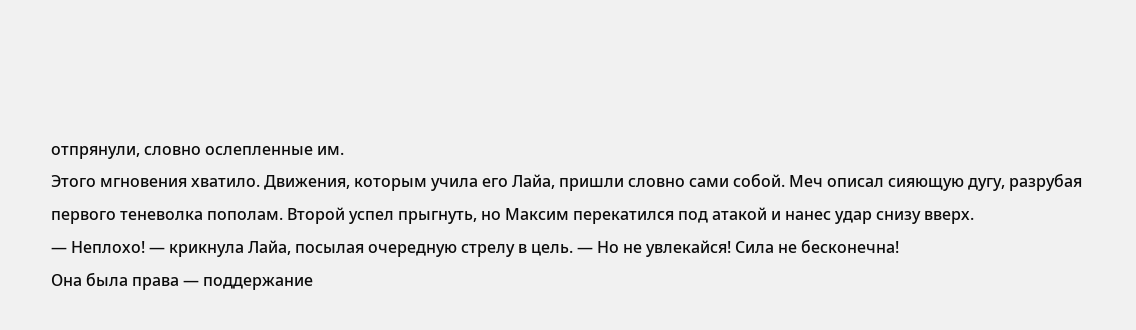отпрянули, словно ослепленные им.
Этого мгновения хватило. Движения, которым учила его Лайа, пришли словно сами собой. Меч описал сияющую дугу, разрубая первого теневолка пополам. Второй успел прыгнуть, но Максим перекатился под атакой и нанес удар снизу вверх.
— Неплохо! — крикнула Лайа, посылая очередную стрелу в цель. — Но не увлекайся! Сила не бесконечна!
Она была права — поддержание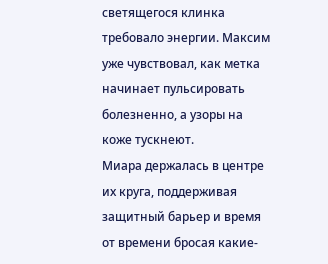светящегося клинка требовало энергии. Максим уже чувствовал, как метка начинает пульсировать болезненно, а узоры на коже тускнеют.
Миара держалась в центре их круга, поддерживая защитный барьер и время от времени бросая какие-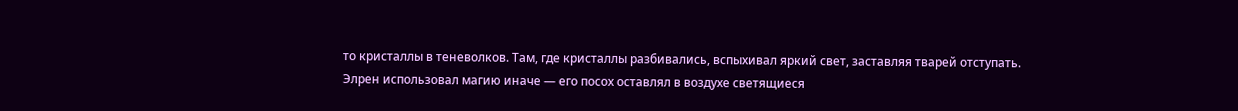то кристаллы в теневолков. Там, где кристаллы разбивались, вспыхивал яркий свет, заставляя тварей отступать.
Элрен использовал магию иначе — его посох оставлял в воздухе светящиеся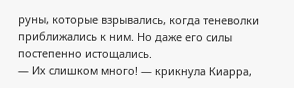руны, которые взрывались, когда теневолки приближались к ним. Но даже его силы постепенно истощались.
— Их слишком много! — крикнула Киарра,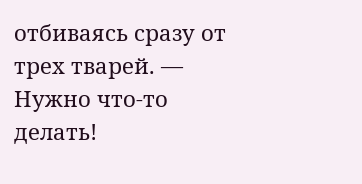отбиваясь сразу от трех тварей. — Нужно что-то делать!